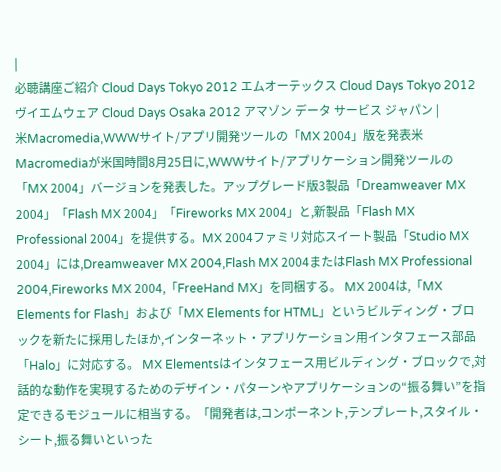|
必聴講座ご紹介 Cloud Days Tokyo 2012 エムオーテックス Cloud Days Tokyo 2012 ヴイエムウェア Cloud Days Osaka 2012 アマゾン データ サービス ジャパン |
米Macromedia,WWWサイト/アプリ開発ツールの「MX 2004」版を発表米Macromediaが米国時間8月25日に,WWWサイト/アプリケーション開発ツールの「MX 2004」バージョンを発表した。アップグレード版3製品「Dreamweaver MX 2004」「Flash MX 2004」「Fireworks MX 2004」と,新製品「Flash MX Professional 2004」を提供する。MX 2004ファミリ対応スイート製品「Studio MX 2004」には,Dreamweaver MX 2004,Flash MX 2004またはFlash MX Professional 2004,Fireworks MX 2004,「FreeHand MX」を同梱する。 MX 2004は,「MX Elements for Flash」および「MX Elements for HTML」というビルディング・ブロックを新たに採用したほか,インターネット・アプリケーション用インタフェース部品「Halo」に対応する。 MX Elementsはインタフェース用ビルディング・ブロックで,対話的な動作を実現するためのデザイン・パターンやアプリケーションの“振る舞い”を指定できるモジュールに相当する。「開発者は,コンポーネント,テンプレート,スタイル・シート,振る舞いといった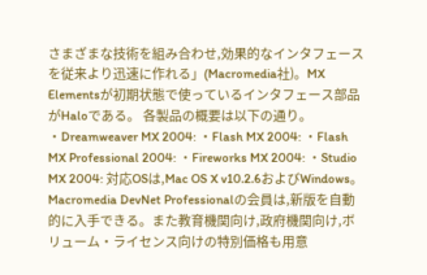さまざまな技術を組み合わせ,効果的なインタフェースを従来より迅速に作れる」(Macromedia社)。MX Elementsが初期状態で使っているインタフェース部品がHaloである。 各製品の概要は以下の通り。 ・Dreamweaver MX 2004: ・Flash MX 2004: ・Flash MX Professional 2004: ・Fireworks MX 2004: ・Studio MX 2004: 対応OSは,Mac OS X v10.2.6およびWindows。Macromedia DevNet Professionalの会員は,新版を自動的に入手できる。また教育機関向け,政府機関向け,ボリューム・ライセンス向けの特別価格も用意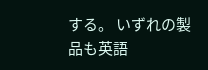する。 いずれの製品も英語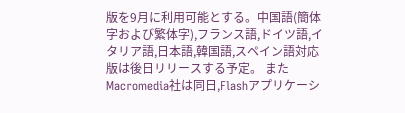版を9月に利用可能とする。中国語(簡体字および繁体字),フランス語,ドイツ語,イタリア語,日本語,韓国語,スペイン語対応版は後日リリースする予定。 またMacromedia社は同日,Flashアプリケーシ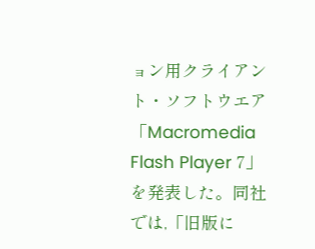ョン用クライアント・ソフトウエア「Macromedia Flash Player 7」を発表した。同社では,「旧版に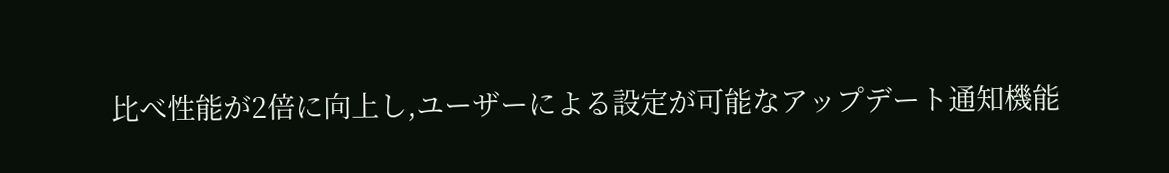比べ性能が2倍に向上し,ユーザーによる設定が可能なアップデート通知機能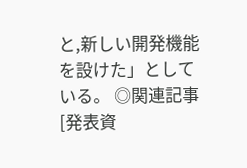と,新しい開発機能を設けた」としている。 ◎関連記事 [発表資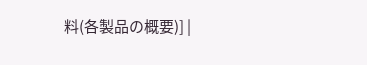料(各製品の概要)] |